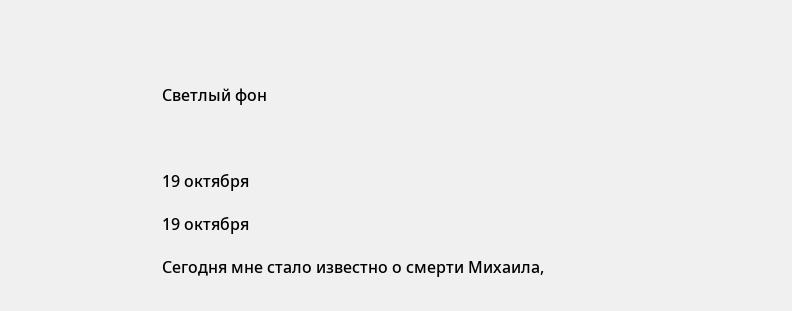Светлый фон



19 октября

19 октября

Сегодня мне стало известно о смерти Михаила,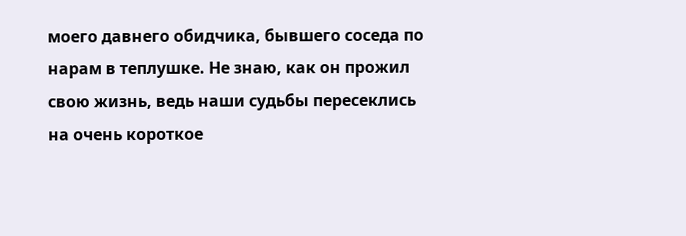моего давнего обидчика, бывшего соседа по нарам в теплушке. Не знаю, как он прожил свою жизнь, ведь наши судьбы пересеклись на очень короткое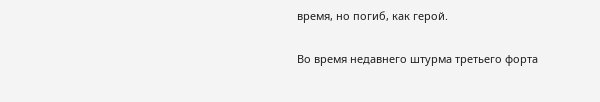время, но погиб, как герой.

Во время недавнего штурма третьего форта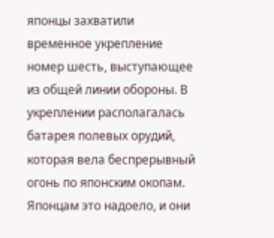японцы захватили временное укрепление номер шесть, выступающее из общей линии обороны. В укреплении располагалась батарея полевых орудий, которая вела беспрерывный огонь по японским окопам. Японцам это надоело, и они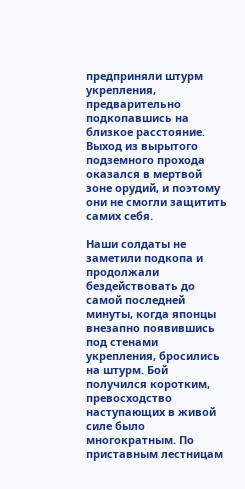предприняли штурм укрепления, предварительно подкопавшись на близкое расстояние. Выход из вырытого подземного прохода оказался в мертвой зоне орудий, и поэтому они не смогли защитить самих себя.

Наши солдаты не заметили подкопа и продолжали бездействовать до самой последней минуты, когда японцы внезапно появившись под стенами укрепления, бросились на штурм. Бой получился коротким, превосходство наступающих в живой силе было многократным. По приставным лестницам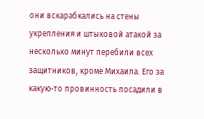они вскарабкались на стены укрепления и штыковой атакой за несколько минут перебили всех защитников, кроме Михаила. Его за какую-то провинность посадили в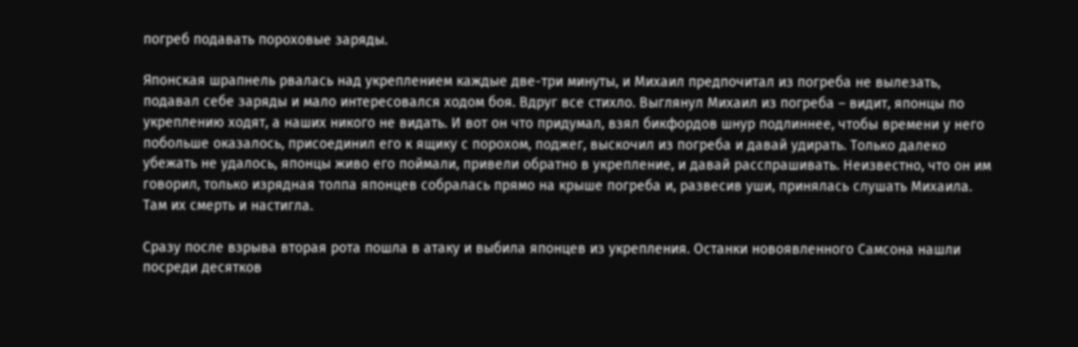погреб подавать пороховые заряды.

Японская шрапнель рвалась над укреплением каждые две-три минуты, и Михаил предпочитал из погреба не вылезать, подавал себе заряды и мало интересовался ходом боя. Вдруг все стихло. Выглянул Михаил из погреба – видит, японцы по укреплению ходят, а наших никого не видать. И вот он что придумал, взял бикфордов шнур подлиннее, чтобы времени у него побольше оказалось, присоединил его к ящику с порохом, поджег, выскочил из погреба и давай удирать. Только далеко убежать не удалось, японцы живо его поймали, привели обратно в укрепление, и давай расспрашивать. Неизвестно, что он им говорил, только изрядная толпа японцев собралась прямо на крыше погреба и, развесив уши, принялась слушать Михаила. Там их смерть и настигла.

Сразу после взрыва вторая рота пошла в атаку и выбила японцев из укрепления. Останки новоявленного Самсона нашли посреди десятков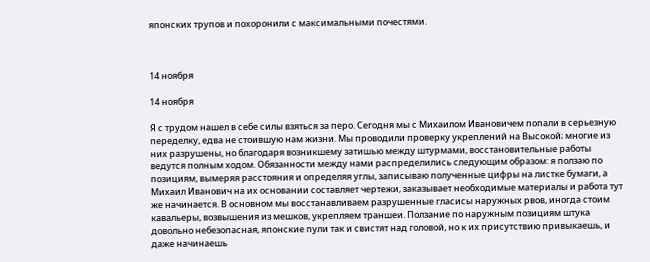японских трупов и похоронили с максимальными почестями.



14 ноября

14 ноября

Я с трудом нашел в себе силы взяться за перо. Сегодня мы с Михаилом Ивановичем попали в серьезную переделку, едва не стоившую нам жизни. Мы проводили проверку укреплений на Высокой; многие из них разрушены, но благодаря возникшему затишью между штурмами, восстановительные работы ведутся полным ходом. Обязанности между нами распределились следующим образом: я ползаю по позициям, вымеряя расстояния и определяя углы, записываю полученные цифры на листке бумаги, а Михаил Иванович на их основании составляет чертежи, заказывает необходимые материалы и работа тут же начинается. В основном мы восстанавливаем разрушенные гласисы наружных рвов, иногда стоим кавальеры, возвышения из мешков, укрепляем траншеи. Ползание по наружным позициям штука довольно небезопасная, японские пули так и свистят над головой, но к их присутствию привыкаешь, и даже начинаешь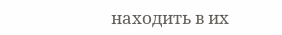находить в их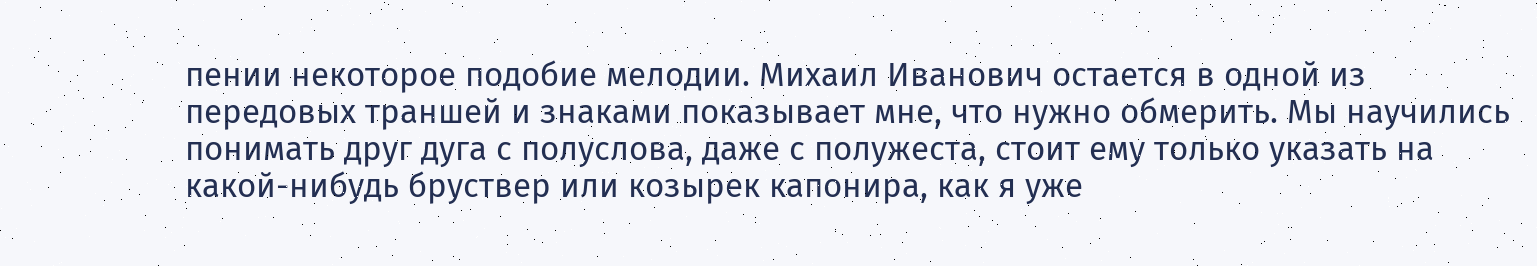пении некоторое подобие мелодии. Михаил Иванович остается в одной из передовых траншей и знаками показывает мне, что нужно обмерить. Мы научились понимать друг дуга с полуслова, даже с полужеста, стоит ему только указать на какой-нибудь бруствер или козырек капонира, как я уже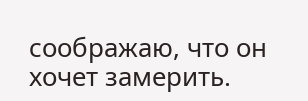соображаю, что он хочет замерить.